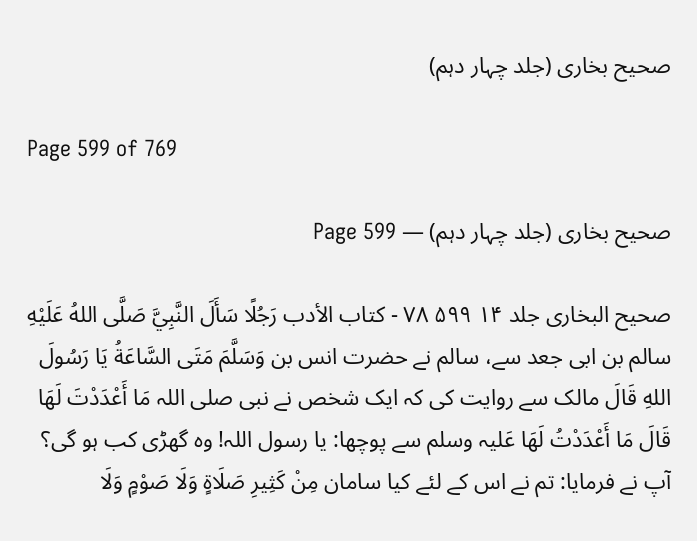صحیح بخاری (جلد چہار دہم)

Page 599 of 769

صحیح بخاری (جلد چہار دہم) — Page 599

صحیح البخاری جلد ۱۴ ۵۹۹ ۷۸ - كتاب الأدب رَجُلًا سَأَلَ النَّبِيَّ صَلَّى اللهُ عَلَيْهِ سالم بن ابی جعد سے، سالم نے حضرت انس بن وَسَلَّمَ مَتَى السَّاعَةُ يَا رَسُولَ اللهِ قَالَ مالک سے روایت کی کہ ایک شخص نے نبی صلی اللہ مَا أَعْدَدْتَ لَهَا قَالَ مَا أَعْدَدْتُ لَهَا عَلیہ وسلم سے پوچھا: یا رسول اللہ! وہ گھڑی کب ہو گی؟ آپ نے فرمایا: تم نے اس کے لئے کیا سامان مِنْ كَثِيرِ صَلَاةٍ وَلَا صَوْمٍ وَلَا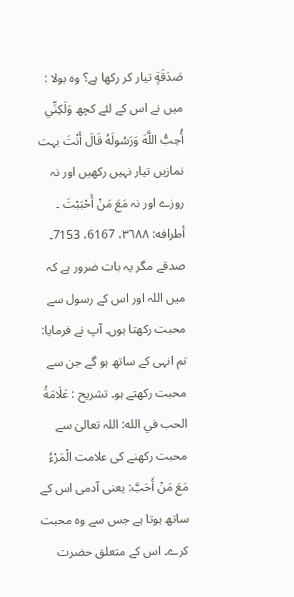صَدَقَةٍ تیار کر رکھا ہے؟ وہ بولا : میں نے اس کے لئے کچھ وَلَكِنِّي أُحِبُّ اللَّهَ وَرَسُولَهُ قَالَ أَنْتَ بہت نمازیں تیار نہیں رکھیں اور نہ روزے اور نہ مَعَ مَنْ أَحْبَبْتَ ۔ أطرافه: ٣٦٨٨، 6167، 7153۔ صدقے مگر یہ بات ضرور ہے کہ میں اللہ اور اس کے رسول سے محبت رکھتا ہوں۔ آپ نے فرمایا: تم انہی کے ساتھ ہو گے جن سے محبت رکھتے ہو۔ تشریح : عَلَامَةُ الحب في الله: اللہ تعالیٰ سے محبت رکھنے کی علامت الْمَرْءُ مَعَ مَنْ أَحَبَّ: یعنی آدمی اس کے ساتھ ہوتا ہے جس سے وہ محبت کرے۔ اس کے متعلق حضرت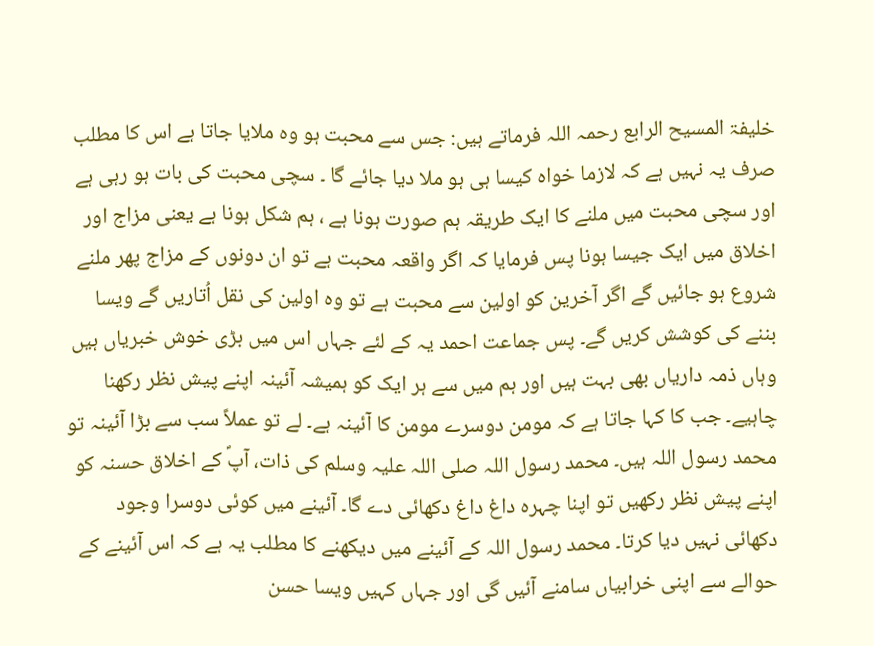خلیفۃ المسیح الرابع رحمہ اللہ فرماتے ہیں: جس سے محبت ہو وہ ملایا جاتا ہے اس کا مطلب صرف یہ نہیں ہے کہ لازما خواہ کیسا ہی ہو ملا دیا جائے گا ۔ سچی محبت کی بات ہو رہی ہے اور سچی محبت میں ملنے کا ایک طریقہ ہم صورت ہونا ہے ، ہم شکل ہونا ہے یعنی مزاج اور اخلاق میں ایک جیسا ہونا پس فرمایا کہ اگر واقعہ محبت ہے تو ان دونوں کے مزاج پھر ملنے شروع ہو جائیں گے اگر آخرین کو اولین سے محبت ہے تو وہ اولین کی نقل اُتاریں گے ویسا بننے کی کوشش کریں گے۔ پس جماعت احمد یہ کے لئے جہاں اس میں بڑی خوش خبریاں ہیں وہاں ذمہ داریاں بھی بہت ہیں اور ہم میں سے ہر ایک کو ہمیشہ آئینہ اپنے پیش نظر رکھنا چاہیے۔ جب کا کہا جاتا ہے کہ مومن دوسرے مومن کا آئینہ ہے۔ لے تو عملاً سب سے بڑا آئینہ تو محمد رسول اللہ ہیں۔ محمد رسول اللہ صلی اللہ علیہ وسلم کی ذات، آپؐ کے اخلاق حسنہ کو اپنے پیش نظر رکھیں تو اپنا چہرہ داغ داغ دکھائی دے گا۔ آئینے میں کوئی دوسرا وجود دکھائی نہیں دیا کرتا۔ محمد رسول اللہ کے آئینے میں دیکھنے کا مطلب یہ ہے کہ اس آئینے کے حوالے سے اپنی خرابیاں سامنے آئیں گی اور جہاں کہیں ویسا حسن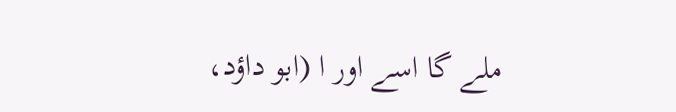ملے گا اسے اور ا (ابو داؤد،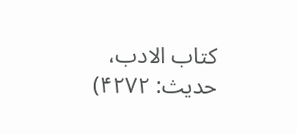کتاب الادب، حدیث: ۴۲۷۲)